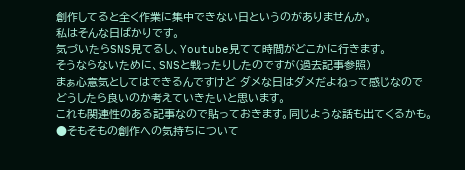創作してると全く作業に集中できない日というのがありませんか。
私はそんな日ばかりです。
気づいたらSNS見てるし、Youtube見てて時間がどこかに行きます。
そうならないために、SNSと戦ったりしたのですが(過去記事参照)
まぁ心意気としてはできるんですけど ダメな日はダメだよねって感じなので
どうしたら良いのか考えていきたいと思います。
これも関連性のある記事なので貼っておきます。同じような話も出てくるかも。
●そもそもの創作への気持ちについて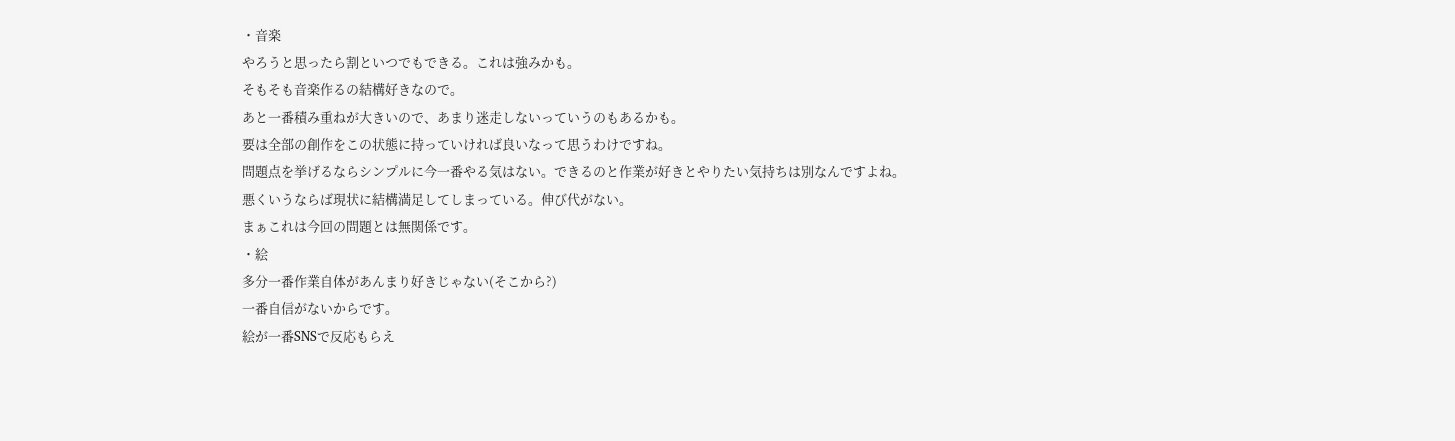・音楽
やろうと思ったら割といつでもできる。これは強みかも。
そもそも音楽作るの結構好きなので。
あと一番積み重ねが大きいので、あまり迷走しないっていうのもあるかも。
要は全部の創作をこの状態に持っていければ良いなって思うわけですね。
問題点を挙げるならシンプルに今一番やる気はない。できるのと作業が好きとやりたい気持ちは別なんですよね。
悪くいうならば現状に結構満足してしまっている。伸び代がない。
まぁこれは今回の問題とは無関係です。
・絵
多分一番作業自体があんまり好きじゃない(そこから?)
一番自信がないからです。
絵が一番SNSで反応もらえ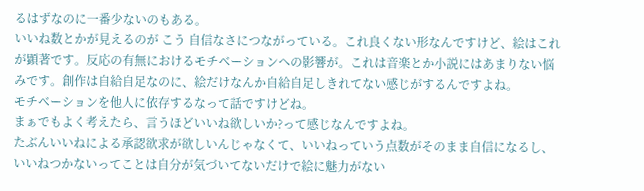るはずなのに一番少ないのもある。
いいね数とかが見えるのが こう 自信なさにつながっている。これ良くない形なんですけど、絵はこれが顕著です。反応の有無におけるモチベーションへの影響が。これは音楽とか小説にはあまりない悩みです。創作は自給自足なのに、絵だけなんか自給自足しきれてない感じがするんですよね。
モチベーションを他人に依存するなって話ですけどね。
まぁでもよく考えたら、言うほどいいね欲しいか?って感じなんですよね。
たぶんいいねによる承認欲求が欲しいんじゃなくて、いいねっていう点数がそのまま自信になるし、いいねつかないってことは自分が気づいてないだけで絵に魅力がない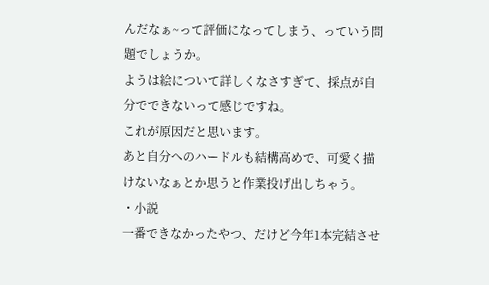んだなぁ~って評価になってしまう、っていう問題でしょうか。
ようは絵について詳しくなさすぎて、採点が自分でできないって感じですね。
これが原因だと思います。
あと自分へのハードルも結構高めで、可愛く描けないなぁとか思うと作業投げ出しちゃう。
・小説
一番できなかったやつ、だけど今年1本完結させ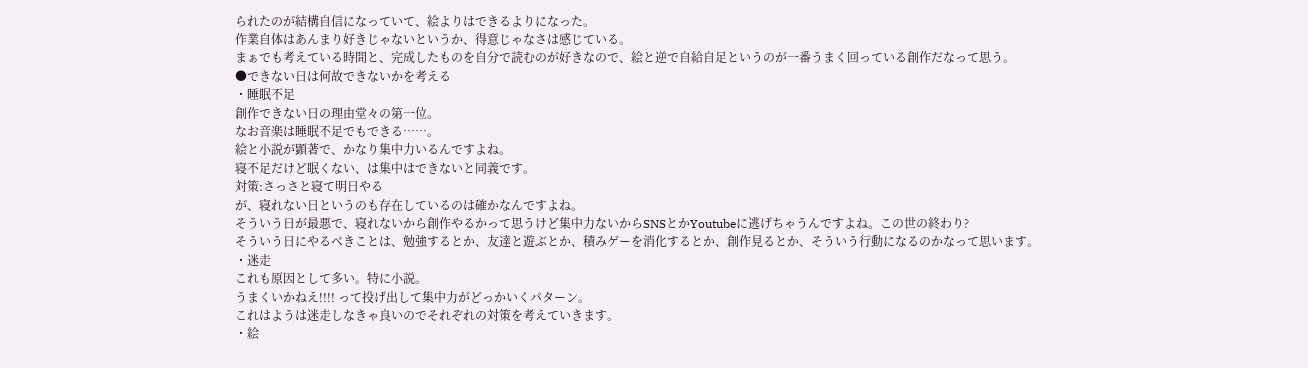られたのが結構自信になっていて、絵よりはできるよりになった。
作業自体はあんまり好きじゃないというか、得意じゃなさは感じている。
まぁでも考えている時間と、完成したものを自分で読むのが好きなので、絵と逆で自給自足というのが一番うまく回っている創作だなって思う。
●できない日は何故できないかを考える
・睡眠不足
創作できない日の理由堂々の第一位。
なお音楽は睡眠不足でもできる……。
絵と小説が顕著で、かなり集中力いるんですよね。
寝不足だけど眠くない、は集中はできないと同義です。
対策:さっさと寝て明日やる
が、寝れない日というのも存在しているのは確かなんですよね。
そういう日が最悪で、寝れないから創作やるかって思うけど集中力ないからSNSとかYoutubeに逃げちゃうんですよね。この世の終わり?
そういう日にやるべきことは、勉強するとか、友達と遊ぶとか、積みゲーを消化するとか、創作見るとか、そういう行動になるのかなって思います。
・迷走
これも原因として多い。特に小説。
うまくいかねえ!!!! って投げ出して集中力がどっかいくパターン。
これはようは迷走しなきゃ良いのでそれぞれの対策を考えていきます。
・絵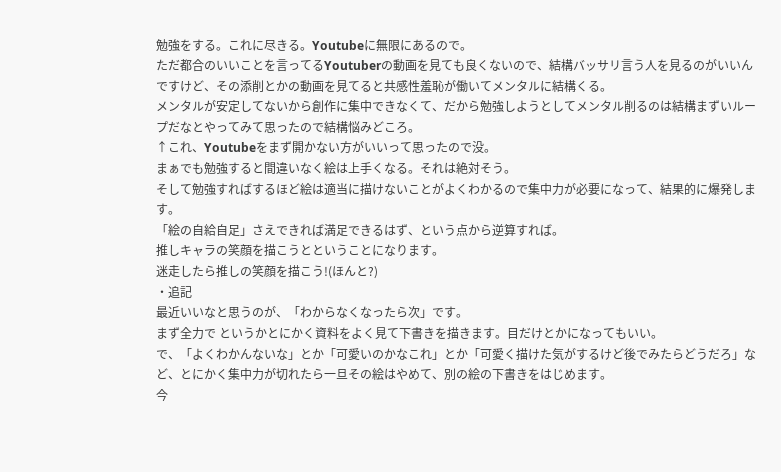勉強をする。これに尽きる。Youtubeに無限にあるので。
ただ都合のいいことを言ってるYoutuberの動画を見ても良くないので、結構バッサリ言う人を見るのがいいんですけど、その添削とかの動画を見てると共感性羞恥が働いてメンタルに結構くる。
メンタルが安定してないから創作に集中できなくて、だから勉強しようとしてメンタル削るのは結構まずいループだなとやってみて思ったので結構悩みどころ。
↑これ、Youtubeをまず開かない方がいいって思ったので没。
まぁでも勉強すると間違いなく絵は上手くなる。それは絶対そう。
そして勉強すればするほど絵は適当に描けないことがよくわかるので集中力が必要になって、結果的に爆発します。
「絵の自給自足」さえできれば満足できるはず、という点から逆算すれば。
推しキャラの笑顔を描こうとということになります。
迷走したら推しの笑顔を描こう!(ほんと?)
・追記
最近いいなと思うのが、「わからなくなったら次」です。
まず全力で というかとにかく資料をよく見て下書きを描きます。目だけとかになってもいい。
で、「よくわかんないな」とか「可愛いのかなこれ」とか「可愛く描けた気がするけど後でみたらどうだろ」など、とにかく集中力が切れたら一旦その絵はやめて、別の絵の下書きをはじめます。
今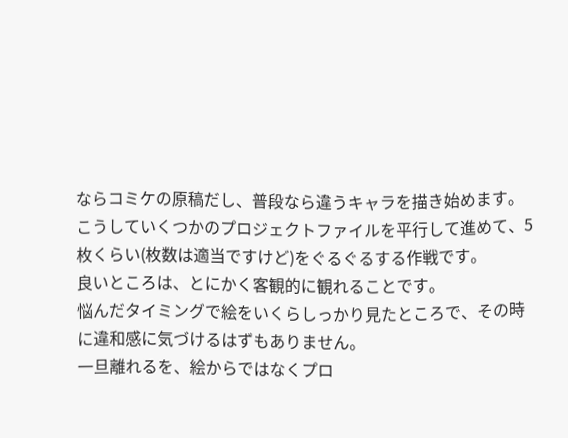ならコミケの原稿だし、普段なら違うキャラを描き始めます。
こうしていくつかのプロジェクトファイルを平行して進めて、5枚くらい(枚数は適当ですけど)をぐるぐるする作戦です。
良いところは、とにかく客観的に観れることです。
悩んだタイミングで絵をいくらしっかり見たところで、その時に違和感に気づけるはずもありません。
一旦離れるを、絵からではなくプロ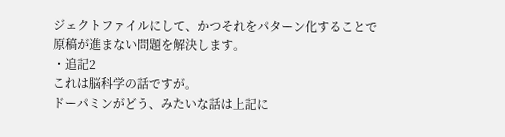ジェクトファイルにして、かつそれをパターン化することで原稿が進まない問題を解決します。
・追記2
これは脳科学の話ですが。
ドーパミンがどう、みたいな話は上記に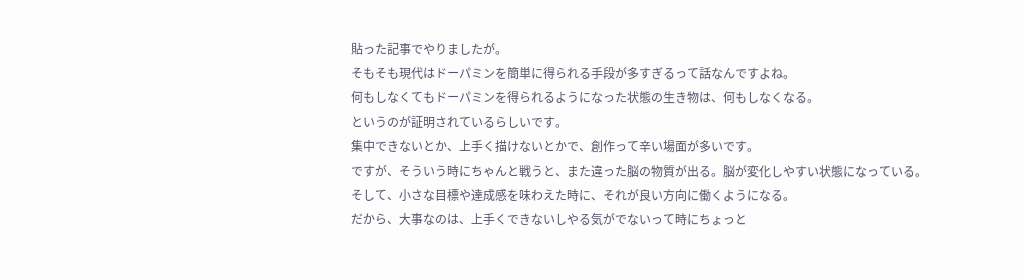貼った記事でやりましたが。
そもそも現代はドーパミンを簡単に得られる手段が多すぎるって話なんですよね。
何もしなくてもドーパミンを得られるようになった状態の生き物は、何もしなくなる。
というのが証明されているらしいです。
集中できないとか、上手く描けないとかで、創作って辛い場面が多いです。
ですが、そういう時にちゃんと戦うと、また違った脳の物質が出る。脳が変化しやすい状態になっている。
そして、小さな目標や達成感を味わえた時に、それが良い方向に働くようになる。
だから、大事なのは、上手くできないしやる気がでないって時にちょっと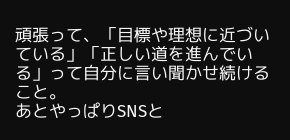頑張って、「目標や理想に近づいている」「正しい道を進んでいる」って自分に言い聞かせ続けること。
あとやっぱりSNSと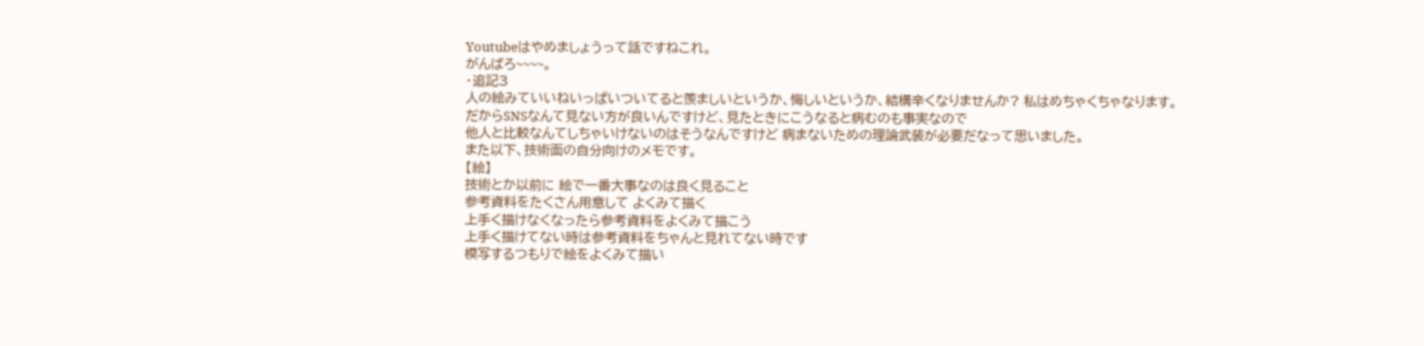Youtubeはやめましょうって話ですねこれ。
がんばろ~~~~。
・追記3
人の絵みていいねいっぱいついてると羨ましいというか、悔しいというか、結構辛くなりませんか? 私はめちゃくちゃなります。
だからSNSなんて見ない方が良いんですけど、見たときにこうなると病むのも事実なので
他人と比較なんてしちゃいけないのはそうなんですけど 病まないための理論武装が必要だなって思いました。
また以下、技術面の自分向けのメモです。
【絵】
技術とか以前に 絵で一番大事なのは良く見ること
参考資料をたくさん用意して よくみて描く
上手く描けなくなったら参考資料をよくみて描こう
上手く描けてない時は参考資料をちゃんと見れてない時です
模写するつもりで絵をよくみて描い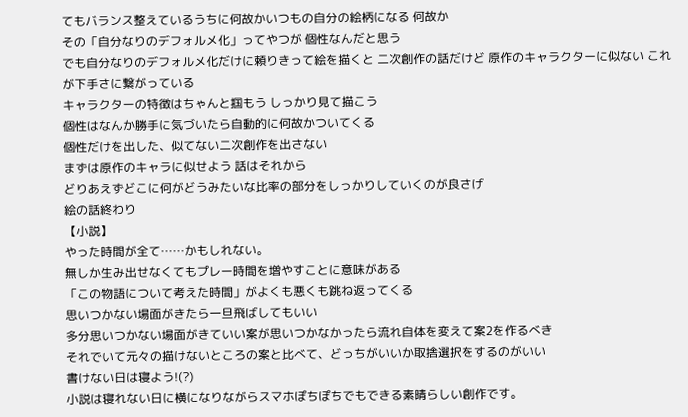てもバランス整えているうちに何故かいつもの自分の絵柄になる 何故か
その「自分なりのデフォルメ化」ってやつが 個性なんだと思う
でも自分なりのデフォルメ化だけに頼りきって絵を描くと 二次創作の話だけど 原作のキャラクターに似ない これが下手さに繋がっている
キャラクターの特徴はちゃんと掴もう しっかり見て描こう
個性はなんか勝手に気づいたら自動的に何故かついてくる
個性だけを出した、似てない二次創作を出さない
まずは原作のキャラに似せよう 話はそれから
どりあえずどこに何がどうみたいな比率の部分をしっかりしていくのが良さげ
絵の話終わり
【小説】
やった時間が全て……かもしれない。
無しか生み出せなくてもプレー時間を増やすことに意味がある
「この物語について考えた時間」がよくも悪くも跳ね返ってくる
思いつかない場面がきたら一旦飛ばしてもいい
多分思いつかない場面がきていい案が思いつかなかったら流れ自体を変えて案2を作るべき
それでいて元々の描けないところの案と比べて、どっちがいいか取捨選択をするのがいい
書けない日は寝よう!(?)
小説は寝れない日に横になりながらスマホぽちぽちでもできる素晴らしい創作です。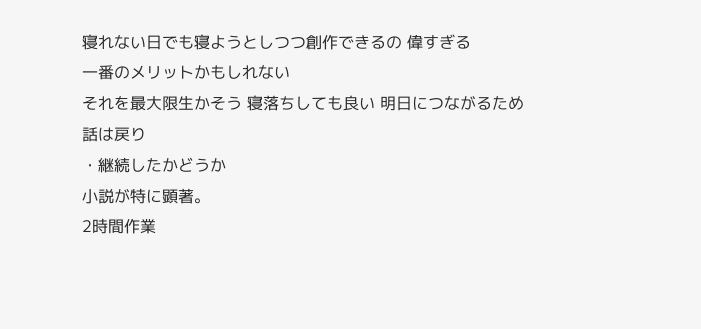寝れない日でも寝ようとしつつ創作できるの 偉すぎる
一番のメリットかもしれない
それを最大限生かそう 寝落ちしても良い 明日につながるため
話は戻り
・継続したかどうか
小説が特に顕著。
2時間作業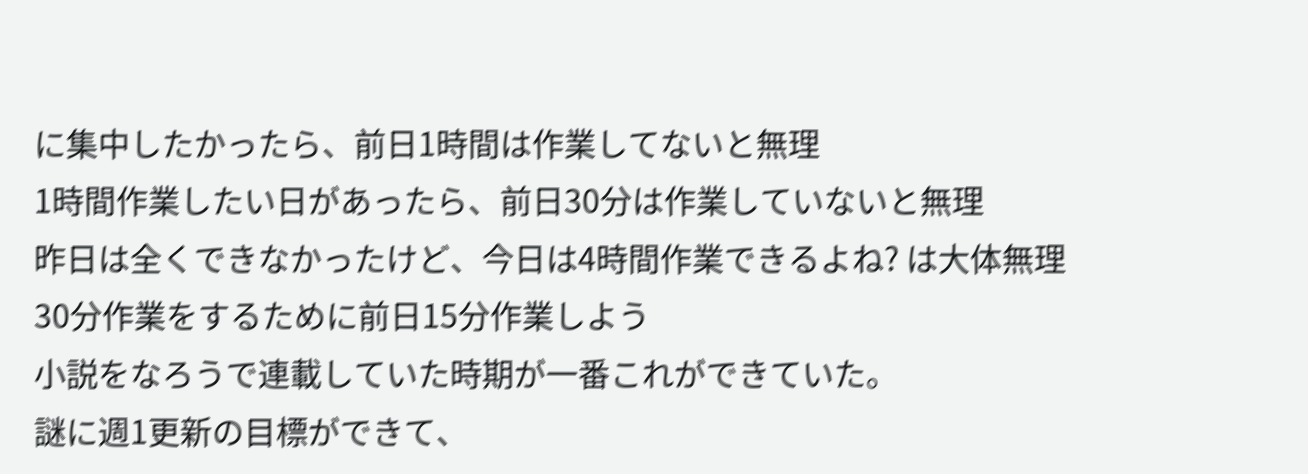に集中したかったら、前日1時間は作業してないと無理
1時間作業したい日があったら、前日30分は作業していないと無理
昨日は全くできなかったけど、今日は4時間作業できるよね? は大体無理
30分作業をするために前日15分作業しよう
小説をなろうで連載していた時期が一番これができていた。
謎に週1更新の目標ができて、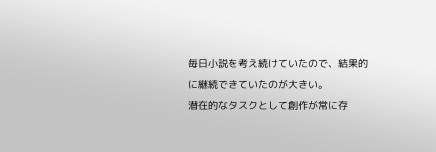毎日小説を考え続けていたので、結果的に継続できていたのが大きい。
潜在的なタスクとして創作が常に存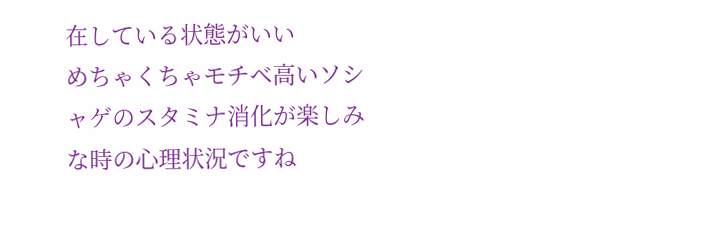在している状態がいい
めちゃくちゃモチベ高いソシャゲのスタミナ消化が楽しみな時の心理状況ですね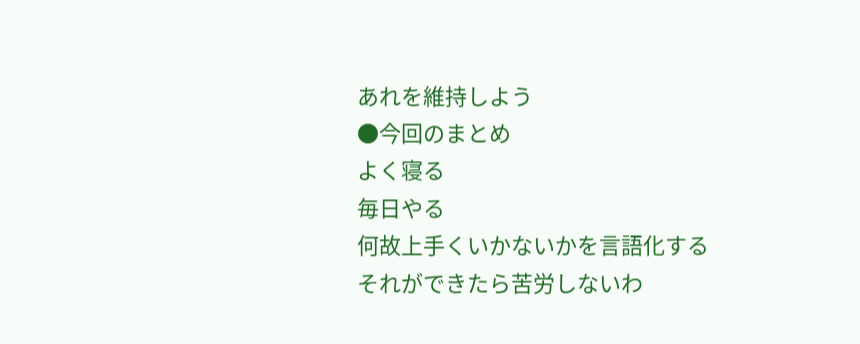あれを維持しよう
●今回のまとめ
よく寝る
毎日やる
何故上手くいかないかを言語化する
それができたら苦労しないわ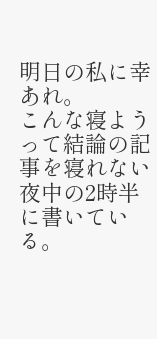明日の私に幸あれ。
こんな寝ようって結論の記事を寝れない夜中の2時半に書いている。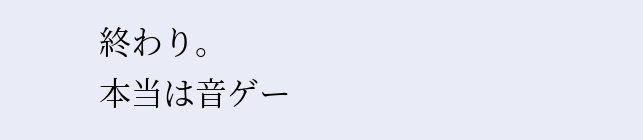終わり。
本当は音ゲー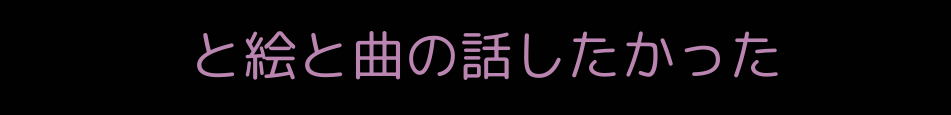と絵と曲の話したかった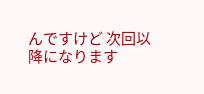んですけど 次回以降になります